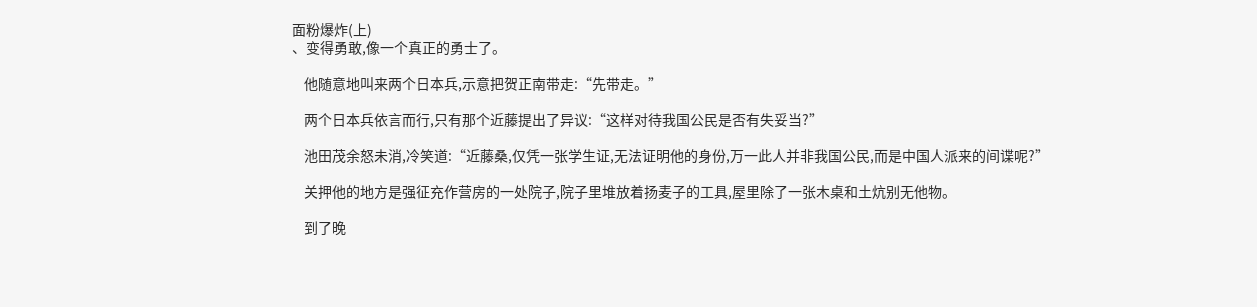面粉爆炸(上)
、变得勇敢,像一个真正的勇士了。

    他随意地叫来两个日本兵,示意把贺正南带走:“先带走。”

    两个日本兵依言而行,只有那个近藤提出了异议:“这样对待我国公民是否有失妥当?”

    池田茂余怒未消,冷笑道:“近藤桑,仅凭一张学生证,无法证明他的身份,万一此人并非我国公民,而是中国人派来的间谍呢?”

    关押他的地方是强征充作营房的一处院子,院子里堆放着扬麦子的工具,屋里除了一张木桌和土炕别无他物。

    到了晚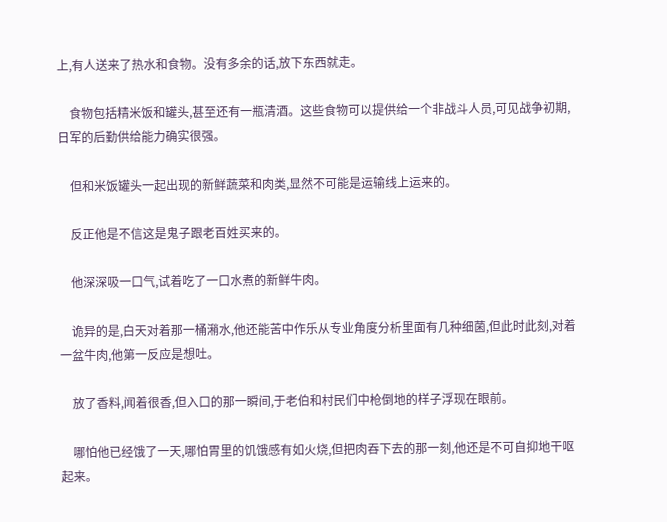上,有人送来了热水和食物。没有多余的话,放下东西就走。

    食物包括精米饭和罐头,甚至还有一瓶清酒。这些食物可以提供给一个非战斗人员,可见战争初期,日军的后勤供给能力确实很强。

    但和米饭罐头一起出现的新鲜蔬菜和肉类,显然不可能是运输线上运来的。

    反正他是不信这是鬼子跟老百姓买来的。

    他深深吸一口气,试着吃了一口水煮的新鲜牛肉。

    诡异的是,白天对着那一桶潲水,他还能苦中作乐从专业角度分析里面有几种细菌,但此时此刻,对着一盆牛肉,他第一反应是想吐。

    放了香料,闻着很香,但入口的那一瞬间,于老伯和村民们中枪倒地的样子浮现在眼前。

    哪怕他已经饿了一天,哪怕胃里的饥饿感有如火烧,但把肉吞下去的那一刻,他还是不可自抑地干呕起来。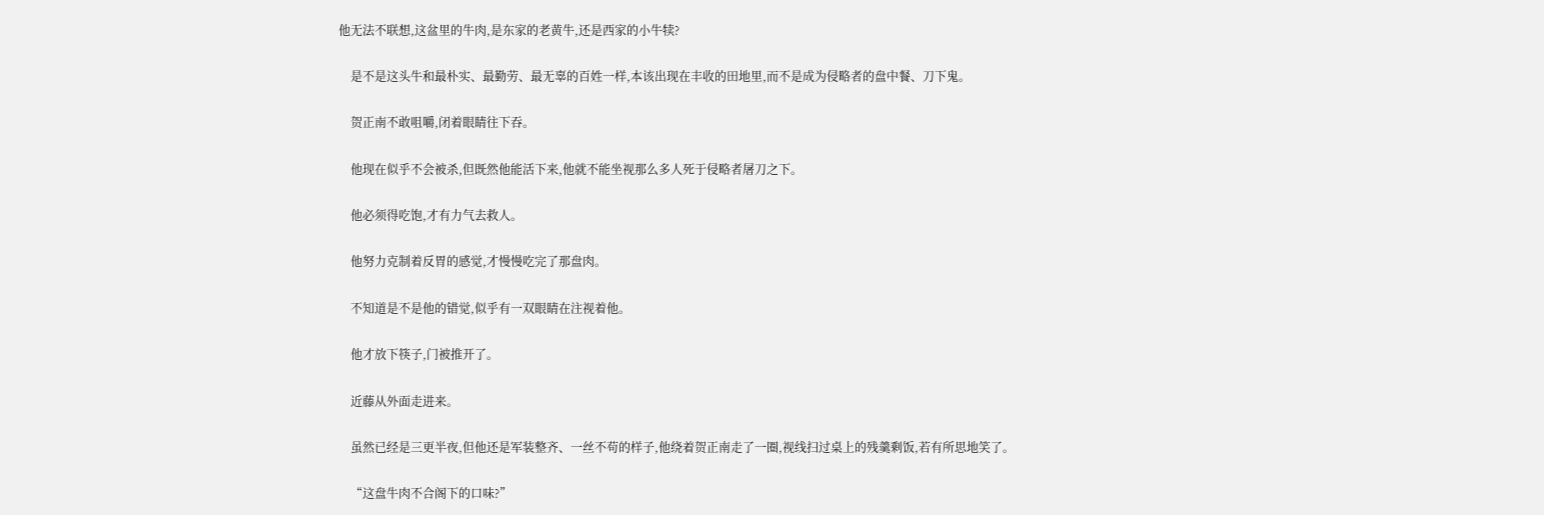他无法不联想,这盆里的牛肉,是东家的老黄牛,还是西家的小牛犊?

    是不是这头牛和最朴实、最勤劳、最无辜的百姓一样,本该出现在丰收的田地里,而不是成为侵略者的盘中餐、刀下鬼。

    贺正南不敢咀嚼,闭着眼睛往下吞。

    他现在似乎不会被杀,但既然他能活下来,他就不能坐视那么多人死于侵略者屠刀之下。

    他必须得吃饱,才有力气去救人。

    他努力克制着反胃的感觉,才慢慢吃完了那盘肉。

    不知道是不是他的错觉,似乎有一双眼睛在注视着他。

    他才放下筷子,门被推开了。

    近藤从外面走进来。

    虽然已经是三更半夜,但他还是军装整齐、一丝不苟的样子,他绕着贺正南走了一圈,视线扫过桌上的残羹剩饭,若有所思地笑了。

    “这盘牛肉不合阁下的口味?”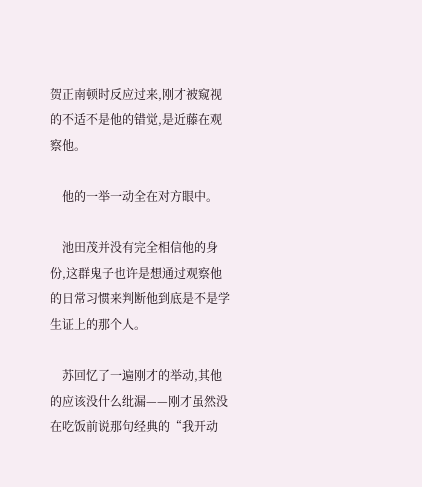贺正南顿时反应过来,刚才被窥视的不适不是他的错觉,是近藤在观察他。

    他的一举一动全在对方眼中。

    池田茂并没有完全相信他的身份,这群鬼子也许是想通过观察他的日常习惯来判断他到底是不是学生证上的那个人。

    苏回忆了一遍刚才的举动,其他的应该没什么纰漏——刚才虽然没在吃饭前说那句经典的“我开动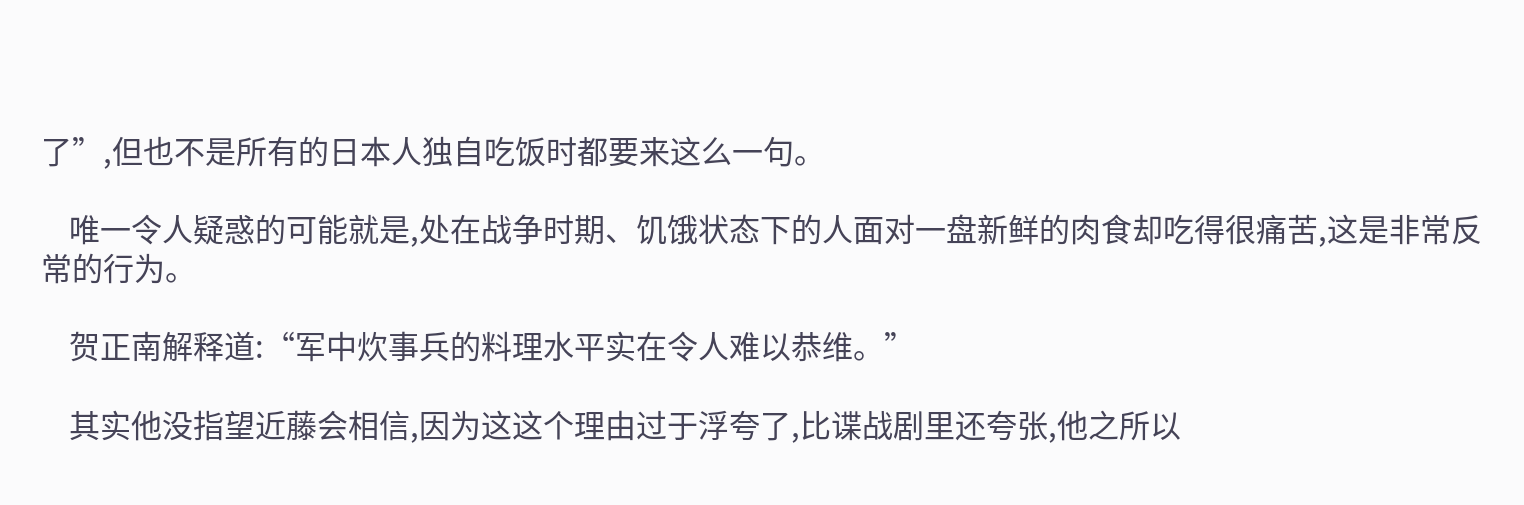了”,但也不是所有的日本人独自吃饭时都要来这么一句。

    唯一令人疑惑的可能就是,处在战争时期、饥饿状态下的人面对一盘新鲜的肉食却吃得很痛苦,这是非常反常的行为。

    贺正南解释道:“军中炊事兵的料理水平实在令人难以恭维。”

    其实他没指望近藤会相信,因为这这个理由过于浮夸了,比谍战剧里还夸张,他之所以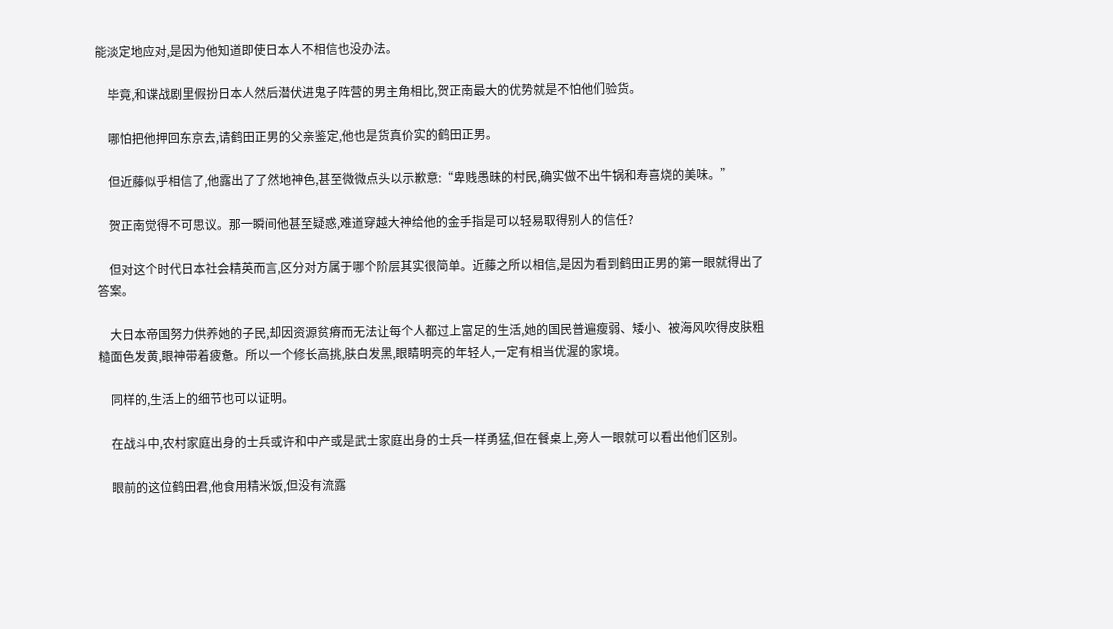能淡定地应对,是因为他知道即使日本人不相信也没办法。

    毕竟,和谍战剧里假扮日本人然后潜伏进鬼子阵营的男主角相比,贺正南最大的优势就是不怕他们验货。

    哪怕把他押回东京去,请鹤田正男的父亲鉴定,他也是货真价实的鹤田正男。

    但近藤似乎相信了,他露出了了然地神色,甚至微微点头以示歉意:“卑贱愚昧的村民,确实做不出牛锅和寿喜烧的美味。”

    贺正南觉得不可思议。那一瞬间他甚至疑惑,难道穿越大神给他的金手指是可以轻易取得别人的信任?

    但对这个时代日本社会精英而言,区分对方属于哪个阶层其实很简单。近藤之所以相信,是因为看到鹤田正男的第一眼就得出了答案。

    大日本帝国努力供养她的子民,却因资源贫瘠而无法让每个人都过上富足的生活,她的国民普遍瘦弱、矮小、被海风吹得皮肤粗糙面色发黄,眼神带着疲惫。所以一个修长高挑,肤白发黑,眼睛明亮的年轻人,一定有相当优渥的家境。

    同样的,生活上的细节也可以证明。

    在战斗中,农村家庭出身的士兵或许和中产或是武士家庭出身的士兵一样勇猛,但在餐桌上,旁人一眼就可以看出他们区别。

    眼前的这位鹤田君,他食用精米饭,但没有流露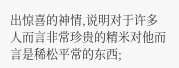出惊喜的神情,说明对于许多人而言非常珍贵的精米对他而言是稀松平常的东西;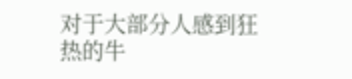对于大部分人感到狂热的牛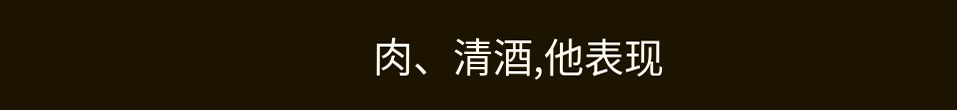肉、清酒,他表现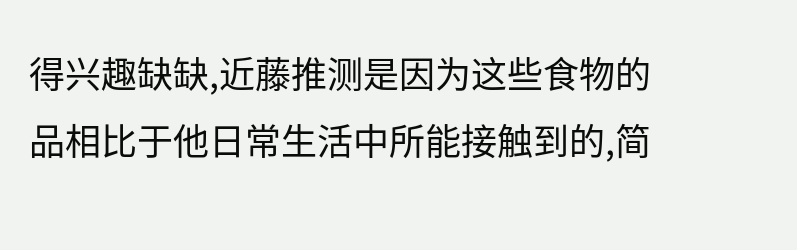得兴趣缺缺,近藤推测是因为这些食物的品相比于他日常生活中所能接触到的,简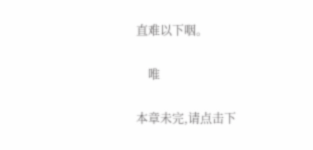直难以下咽。

    唯

本章未完,请点击下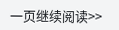一页继续阅读>>